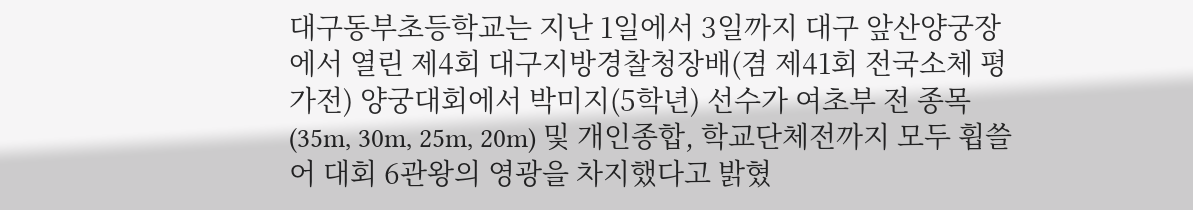대구동부초등학교는 지난 1일에서 3일까지 대구 앞산양궁장에서 열린 제4회 대구지방경찰청장배(겸 제41회 전국소체 평가전) 양궁대회에서 박미지(5학년) 선수가 여초부 전 종목(35m, 30m, 25m, 20m) 및 개인종합, 학교단체전까지 모두 휩쓸어 대회 6관왕의 영광을 차지했다고 밝혔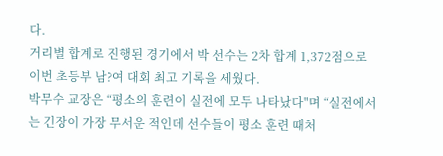다.
거리별 합계로 진행된 경기에서 박 선수는 2차 합계 1,372점으로 이번 초등부 남?여 대회 최고 기록을 세웠다.
박무수 교장은 “평소의 훈련이 실전에 모두 나타났다"며 “실전에서는 긴장이 가장 무서운 적인데 선수들이 평소 훈련 때처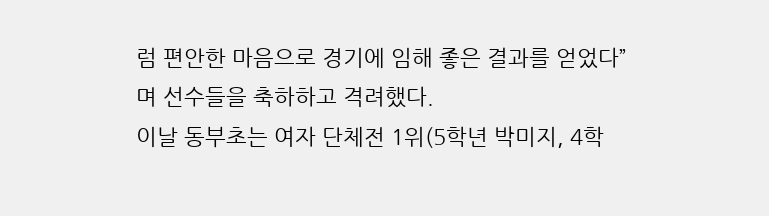럼 편안한 마음으로 경기에 임해 좋은 결과를 얻었다”며 선수들을 축하하고 격려했다.
이날 동부초는 여자 단체전 1위(5학년 박미지, 4학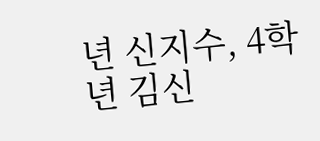년 신지수, 4학년 김신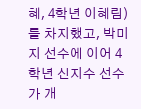혜, 4학년 이혜림)를 차지했고, 박미지 선수에 이어 4학년 신지수 선수가 개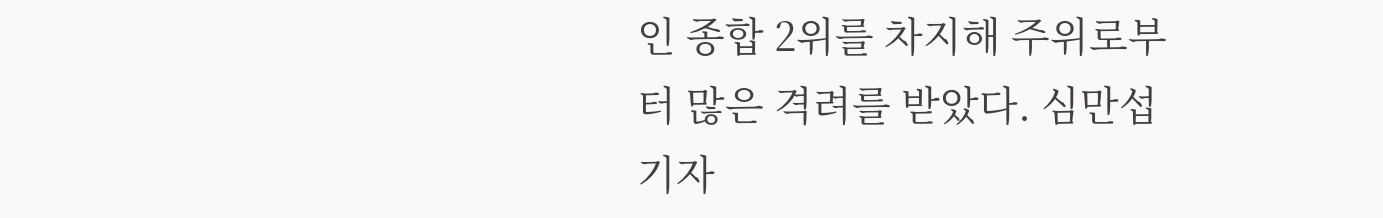인 종합 2위를 차지해 주위로부터 많은 격려를 받았다. 심만섭 기자